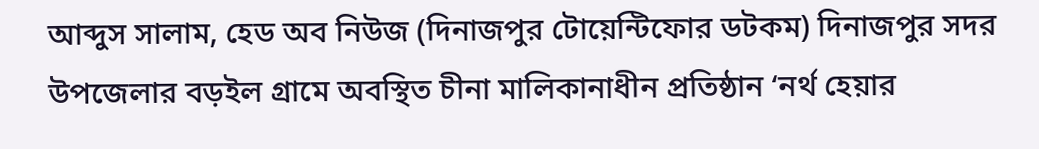আব্দুস সালাম, হেড অব নিউজ (দিনাজপুর টোয়েন্টিফোর ডটকম) দিনাজপুর সদর উপজেলার বড়ইল গ্রামে অবস্থিত চীনা মালিকানাধীন প্রতিষ্ঠান ‘নর্থ হেয়ার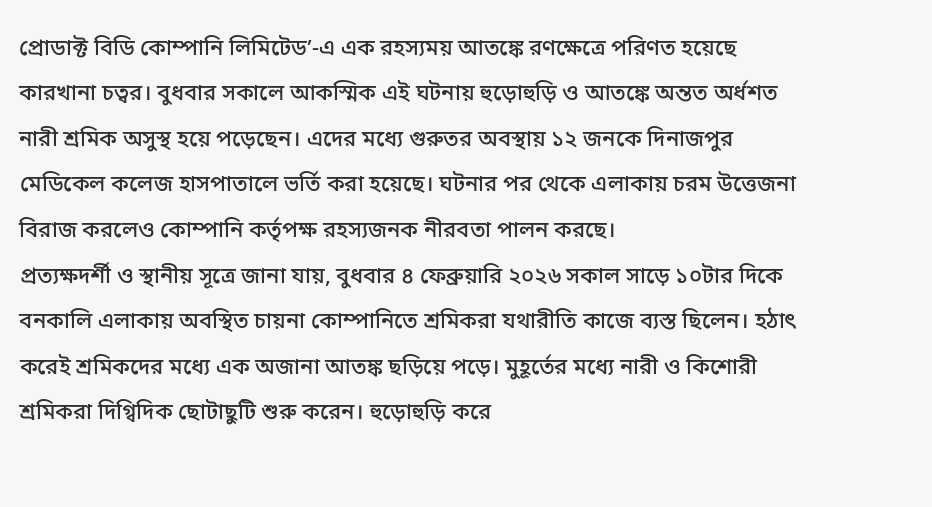প্রোডাক্ট বিডি কোম্পানি লিমিটেড’-এ এক রহস্যময় আতঙ্কে রণক্ষেত্রে পরিণত হয়েছে কারখানা চত্বর। বুধবার সকালে আকস্মিক এই ঘটনায় হুড়োহুড়ি ও আতঙ্কে অন্তত অর্ধশত নারী শ্রমিক অসুস্থ হয়ে পড়েছেন। এদের মধ্যে গুরুতর অবস্থায় ১২ জনকে দিনাজপুর মেডিকেল কলেজ হাসপাতালে ভর্তি করা হয়েছে। ঘটনার পর থেকে এলাকায় চরম উত্তেজনা বিরাজ করলেও কোম্পানি কর্তৃপক্ষ রহস্যজনক নীরবতা পালন করছে।
প্রত্যক্ষদর্শী ও স্থানীয় সূত্রে জানা যায়, বুধবার ৪ ফেব্রুয়ারি ২০২৬ সকাল সাড়ে ১০টার দিকে বনকালি এলাকায় অবস্থিত চায়না কোম্পানিতে শ্রমিকরা যথারীতি কাজে ব্যস্ত ছিলেন। হঠাৎ করেই শ্রমিকদের মধ্যে এক অজানা আতঙ্ক ছড়িয়ে পড়ে। মুহূর্তের মধ্যে নারী ও কিশোরী শ্রমিকরা দিগ্বিদিক ছোটাছুটি শুরু করেন। হুড়োহুড়ি করে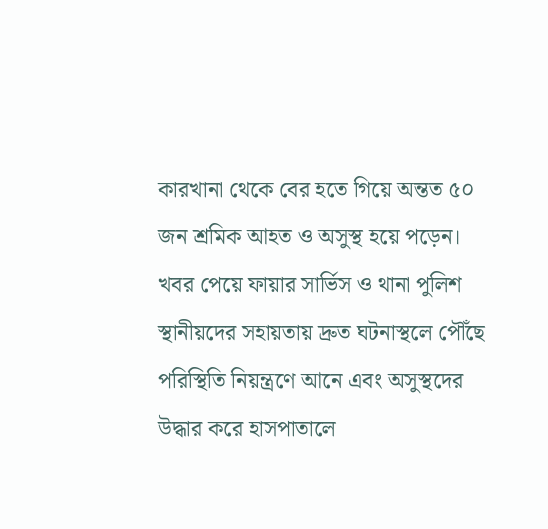কারখানা থেকে বের হতে গিয়ে অন্তত ৫০ জন শ্রমিক আহত ও অসুস্থ হয়ে পড়েন। খবর পেয়ে ফায়ার সার্ভিস ও থানা পুলিশ স্থানীয়দের সহায়তায় দ্রুত ঘটনাস্থলে পৌঁছে পরিস্থিতি নিয়ন্ত্রণে আনে এবং অসুস্থদের উদ্ধার করে হাসপাতালে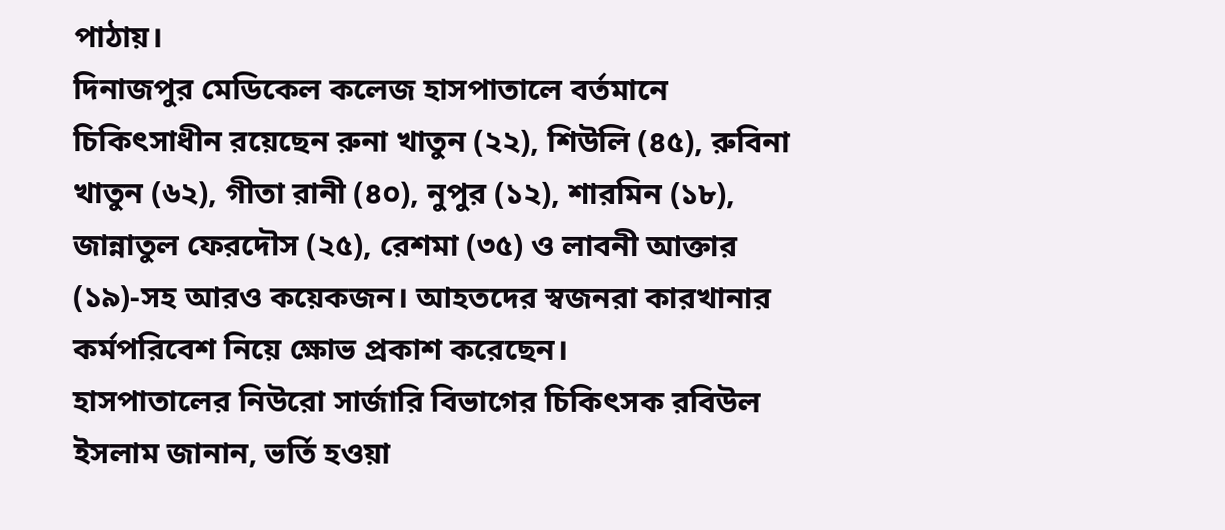পাঠায়।
দিনাজপুর মেডিকেল কলেজ হাসপাতালে বর্তমানে চিকিৎসাধীন রয়েছেন রুনা খাতুন (২২), শিউলি (৪৫), রুবিনা খাতুন (৬২), গীতা রানী (৪০), নুপুর (১২), শারমিন (১৮), জান্নাতুল ফেরদৌস (২৫), রেশমা (৩৫) ও লাবনী আক্তার (১৯)-সহ আরও কয়েকজন। আহতদের স্বজনরা কারখানার কর্মপরিবেশ নিয়ে ক্ষোভ প্রকাশ করেছেন।
হাসপাতালের নিউরো সার্জারি বিভাগের চিকিৎসক রবিউল ইসলাম জানান, ভর্তি হওয়া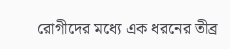রোগীদের মধ্যে এক ধরনের তীব্র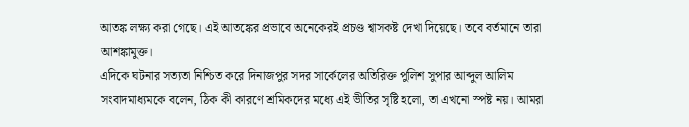আতঙ্ক লক্ষ্য করা গেছে। এই আতঙ্কের প্রভাবে অনেকেরই প্রচণ্ড শ্বাসকষ্ট দেখা দিয়েছে। তবে বর্তমানে তারা আশঙ্কামুক্ত।
এদিকে ঘটনার সত্যতা নিশ্চিত করে দিনাজপুর সদর সার্কেলের অতিরিক্ত পুলিশ সুপার আব্দুল আলিম সংবাদমাধ্যমকে বলেন, ঠিক কী কারণে শ্রমিকদের মধ্যে এই ভীতির সৃষ্টি হলো, তা এখনো স্পষ্ট নয়। আমরা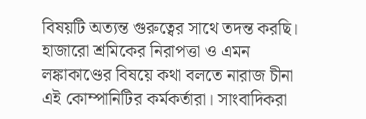বিষয়টি অত্যন্ত গুরুত্বের সাথে তদন্ত করছি।
হাজারো শ্রমিকের নিরাপত্তা ও এমন লঙ্কাকাণ্ডের বিষয়ে কথা বলতে নারাজ চীনা এই কোম্পানিটির কর্মকর্তারা। সাংবাদিকরা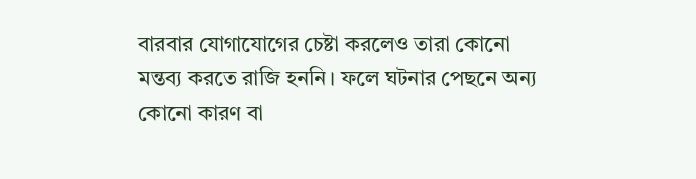বারবার যোগাযোগের চেষ্টা করলেও তারা কোনো মন্তব্য করতে রাজি হননি। ফলে ঘটনার পেছনে অন্য কোনো কারণ বা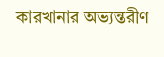কারখানার অভ্যন্তরীণ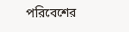পরিবেশের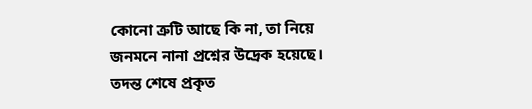কোনো ত্রুটি আছে কি না, তা নিয়ে জনমনে নানা প্রশ্নের উদ্রেক হয়েছে।
তদন্ত শেষে প্রকৃত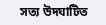সত্য উদঘাটিত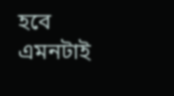হবে এমনটাই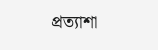প্রত্যাশা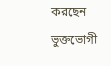করছেন ভুক্তভোগী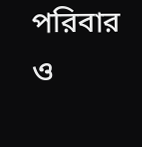পরিবার ও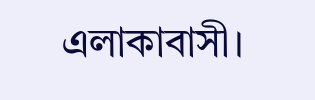এলাকাবাসী।